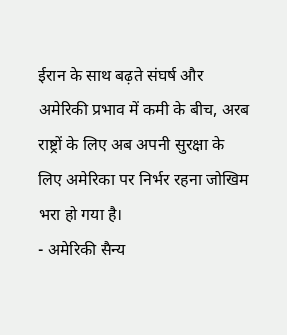ईरान के साथ बढ़ते संघर्ष और अमेरिकी प्रभाव में कमी के बीच, अरब राष्ट्रों के लिए अब अपनी सुरक्षा के लिए अमेरिका पर निर्भर रहना जोखिम भरा हो गया है।
- अमेरिकी सैन्य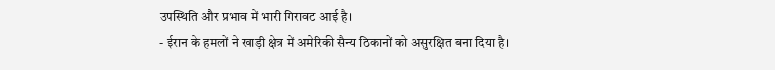उपस्थिति और प्रभाव में भारी गिरावट आई है।
- ईरान के हमलों ने खाड़ी क्षेत्र में अमेरिकी सैन्य ठिकानों को असुरक्षित बना दिया है।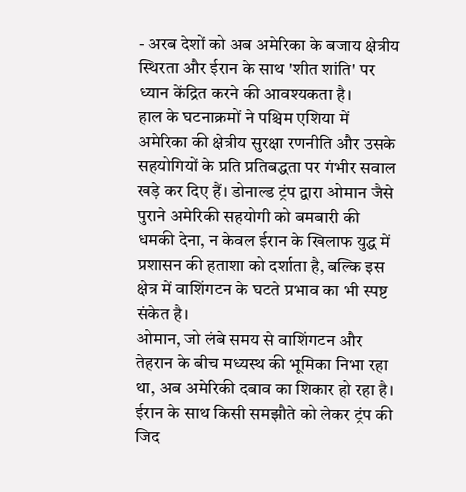- अरब देशों को अब अमेरिका के बजाय क्षेत्रीय स्थिरता और ईरान के साथ 'शीत शांति' पर ध्यान केंद्रित करने की आवश्यकता है।
हाल के घटनाक्रमों ने पश्चिम एशिया में अमेरिका की क्षेत्रीय सुरक्षा रणनीति और उसके सहयोगियों के प्रति प्रतिबद्धता पर गंभीर सवाल खड़े कर दिए हैं। डोनाल्ड ट्रंप द्वारा ओमान जैसे पुराने अमेरिकी सहयोगी को बमबारी की धमकी देना, न केवल ईरान के खिलाफ युद्ध में प्रशासन की हताशा को दर्शाता है, बल्कि इस क्षेत्र में वाशिंगटन के घटते प्रभाव का भी स्पष्ट संकेत है।
ओमान, जो लंबे समय से वाशिंगटन और तेहरान के बीच मध्यस्थ की भूमिका निभा रहा था, अब अमेरिकी दबाव का शिकार हो रहा है। ईरान के साथ किसी समझौते को लेकर ट्रंप की जिद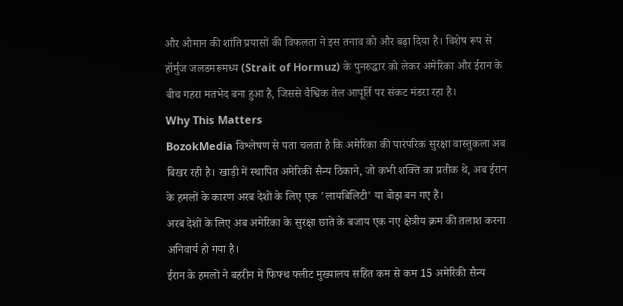और ओमान की शांति प्रयासों की विफलता ने इस तनाव को और बढ़ा दिया है। विशेष रूप से हॉर्मुज जलडमरूमध्य (Strait of Hormuz) के पुनरुद्धार को लेकर अमेरिका और ईरान के बीच गहरा मतभेद बना हुआ है, जिससे वैश्विक तेल आपूर्ति पर संकट मंडरा रहा है।
Why This Matters
BozokMedia विश्लेषण से पता चलता है कि अमेरिका की पारंपरिक सुरक्षा वास्तुकला अब बिखर रही है। खाड़ी में स्थापित अमेरिकी सैन्य ठिकाने, जो कभी शक्ति का प्रतीक थे, अब ईरान के हमलों के कारण अरब देशों के लिए एक 'लायबिलिटी' या बोझ बन गए हैं।
अरब देशों के लिए अब अमेरिका के सुरक्षा छाते के बजाय एक नए क्षेत्रीय क्रम की तलाश करना अनिवार्य हो गया है।
ईरान के हमलों ने बहरीन में फिफ्थ फ्लीट मुख्यालय सहित कम से कम 15 अमेरिकी सैन्य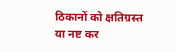ठिकानों को क्षतिग्रस्त या नष्ट कर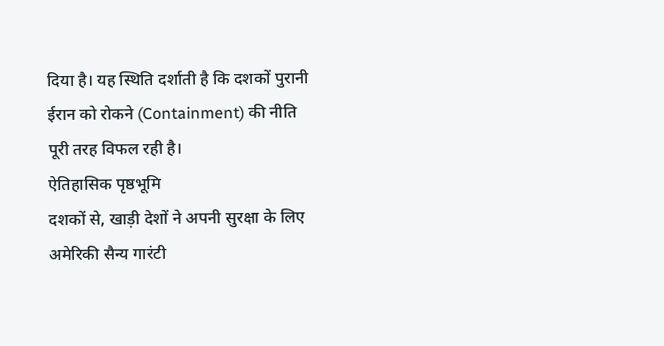दिया है। यह स्थिति दर्शाती है कि दशकों पुरानी ईरान को रोकने (Containment) की नीति पूरी तरह विफल रही है।
ऐतिहासिक पृष्ठभूमि
दशकों से, खाड़ी देशों ने अपनी सुरक्षा के लिए अमेरिकी सैन्य गारंटी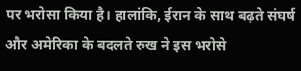पर भरोसा किया है। हालांकि, ईरान के साथ बढ़ते संघर्ष और अमेरिका के बदलते रुख ने इस भरोसे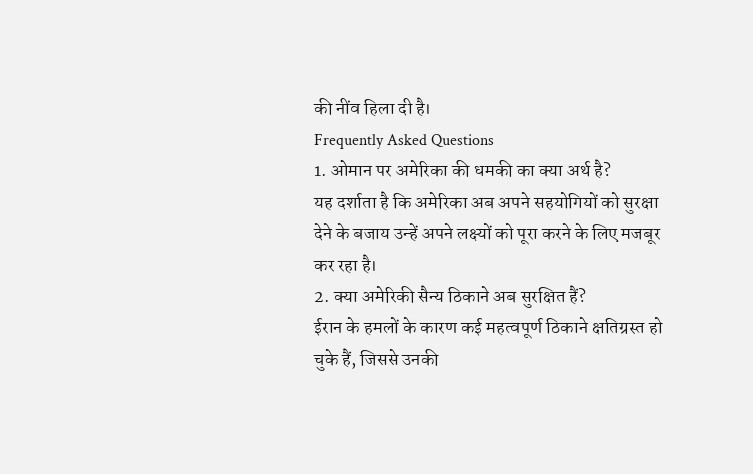की नींव हिला दी है।
Frequently Asked Questions
1. ओमान पर अमेरिका की धमकी का क्या अर्थ है?
यह दर्शाता है कि अमेरिका अब अपने सहयोगियों को सुरक्षा देने के बजाय उन्हें अपने लक्ष्यों को पूरा करने के लिए मजबूर कर रहा है।
2. क्या अमेरिकी सैन्य ठिकाने अब सुरक्षित हैं?
ईरान के हमलों के कारण कई महत्वपूर्ण ठिकाने क्षतिग्रस्त हो चुके हैं, जिससे उनकी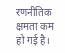रणनीतिक क्षमता कम हो गई है।